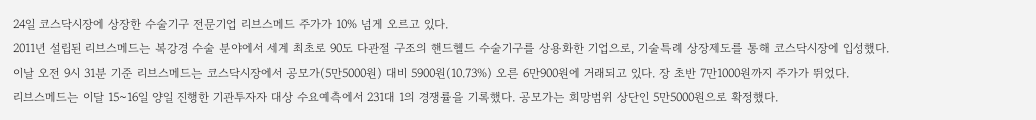24일 코스닥시장에 상장한 수술기구 전문기업 리브스메드 주가가 10% 넘게 오르고 있다.
2011년 설립된 리브스메드는 복강경 수술 분야에서 세계 최초로 90도 다관절 구조의 핸드헬드 수술기구를 상용화한 기업으로, 기술특례 상장제도를 통해 코스닥시장에 입성했다.
이날 오전 9시 31분 기준 리브스메드는 코스닥시장에서 공모가(5만5000원) 대비 5900원(10.73%) 오른 6만900원에 거래되고 있다. 장 초반 7만1000원까지 주가가 뛰었다.
리브스메드는 이달 15~16일 양일 진행한 기관투자자 대상 수요예측에서 231대 1의 경쟁률을 기록했다. 공모가는 희망범위 상단인 5만5000원으로 확정했다.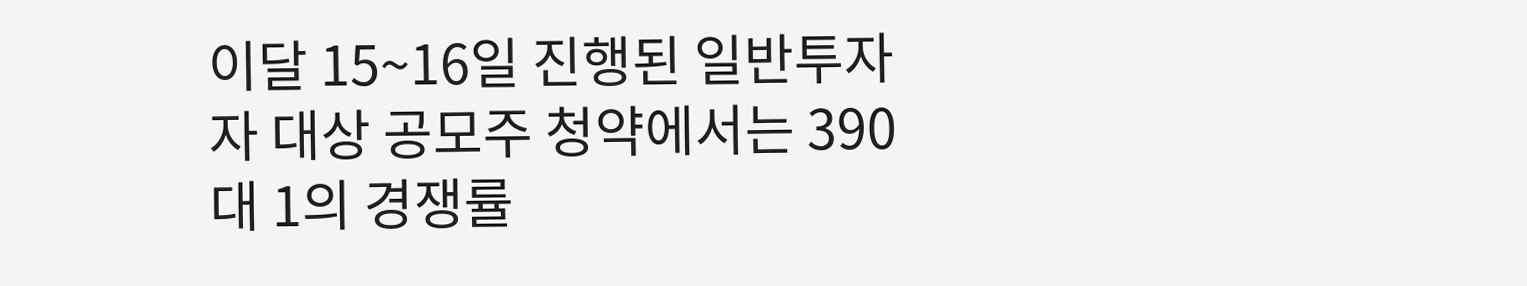이달 15~16일 진행된 일반투자자 대상 공모주 청약에서는 390대 1의 경쟁률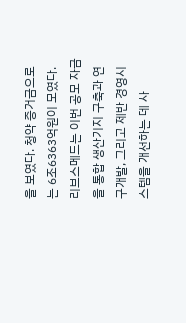을 보였다. 청약 증거금으로는 6조6363억원이 모였다.
리브스메드는 이번 공모 자금을 통합 생산기지 구축과 연구개발, 그리고 제반 경영시스템을 개선하는 데 사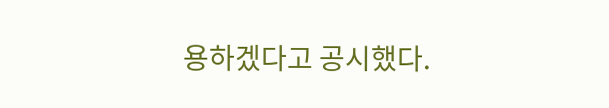용하겠다고 공시했다.